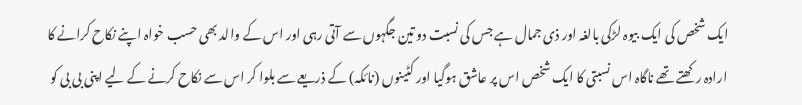ایک شخص کی ایک بیوہ لڑکی بالغہ اور ذی جمال ہے جس کی نسبت دو تین جگہوں سے آتی رہی اور اس کے والد بھی حسب خواہ اپنے نکاح کرانے کا ارادہ رکھتے تھے ناگاہ اس نسبتی کا ایک شخص اس پر عاشق ہوگیا اور کٹینوں (نائکہ) کے ذریعے سے بلوا کر اس سے نکاح کرنے کے لیے اپنی بی بی کو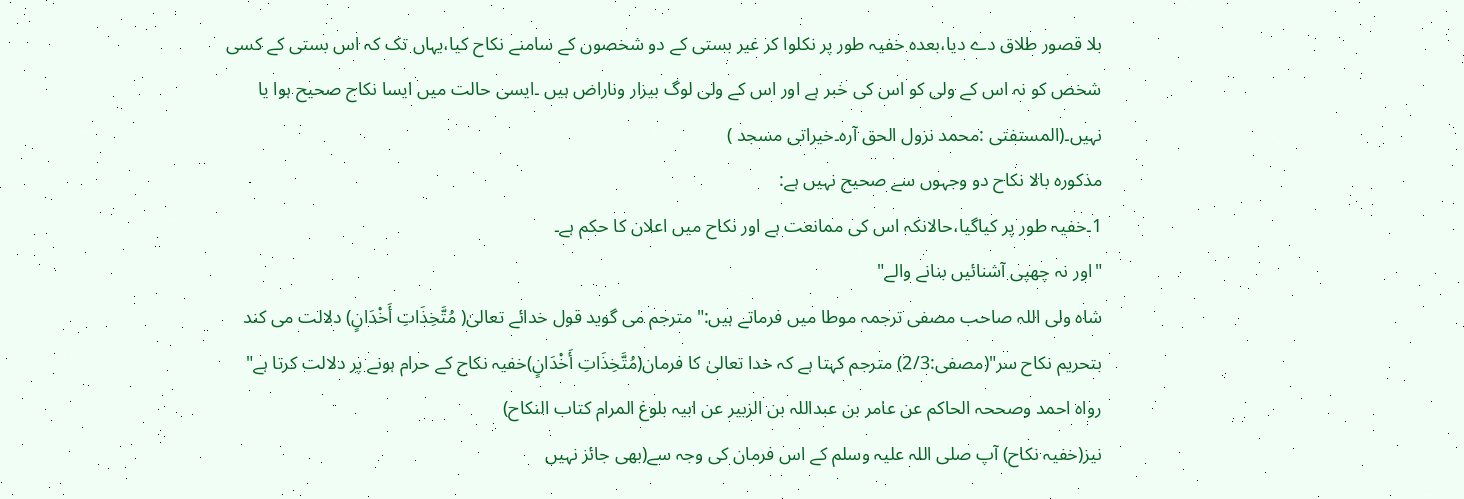بلا قصور طلاق دے دیا،بعدہ خفیہ طور پر نکلوا کر غیر بستی کے دو شخصوں کے سامنے نکاح کیا،یہاں تک کہ اس بستی کے کسی شخص کو نہ اس کے ولی کو اس کی خبر ہے اور اس کے ولی لوگ بیزار وناراض ہیں ۔ایسی حالت میں ایسا نکاح صحیح ہوا یا نہیں۔(المستفتی :محمد نزول الحق آرہ۔خیراتی مسجد )
مذکورہ بالا نکاح دو وجہوں سے صحیح نہیں ہے:
1۔خفیہ طور پر کیاگیا،حالانکہ اس کی ممانعت ہے اور نکاح میں اعلان کا حکم ہے۔
"اور نہ چھپی آشنائیں بنانے والے"
شاہ ولی اللہ صاحب مصفی ترجمہ موطا میں فرماتے ہیں:"مترجم می گوید قول خدائے تعالیٰ( مُتَّخِذَاتِ أَخْدَانٍ) دلالت می کند بتحریم نکاح سر"(مصفی:2/3) مترجم کہتا ہے کہ خدا تعالیٰ کا فرمان(مُتَّخِذَاتِ أَخْدَانٍ)خفیہ نکاح کے حرام ہونے پر دلالت کرتا ہے"
رواہ احمد وصححہ الحاکم عن عامر بن عبداللہ بن الزبیر عن ابیہ بلوغ المرام کتاب النکاح)
نیز(خفیہ نکاح) آپ صلی اللہ علیہ وسلم کے اس فرمان کی وجہ سے(بھی جائز نہیں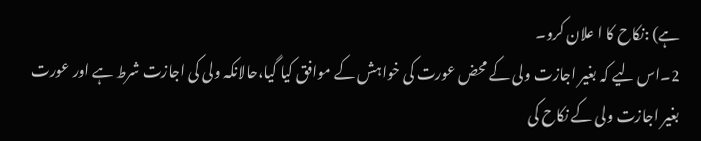ہے) :نکاح کا ا علان کرو۔
2۔اس لیے کہ بغیر اجازت ولی کے محض عورت کی خواہش کے موافق کیا گیا،حالانکہ ولی کی اجازت شرط ہے اور عورت بغیر اجازت ولی کے نکاح کی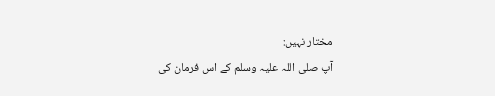مختار نہیں:
آپ صلی اللہ علیہ وسلم کے اس فرمان کی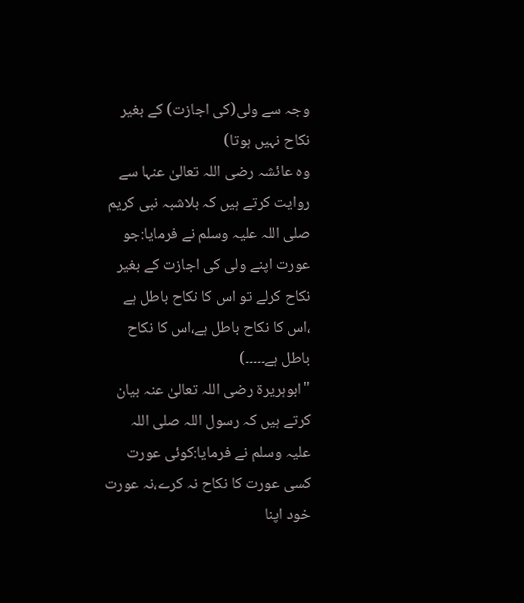وجہ سے ولی(کی اجازت) کے بغیر نکاح نہیں ہوتا)
وہ عائشہ رضی اللہ تعالیٰ عنہا سے روایت کرتے ہیں کہ بلاشبہ نبی کریم صلی اللہ علیہ وسلم نے فرمایا:جو عورت اپنے ولی کی اجازت کے بغیر نکاح کرلے تو اس کا نکاح باطل ہے ،اس کا نکاح باطل ہے،اس کا نکاح باطل ہے۔۔۔۔۔)
"ابوہریرۃ رضی اللہ تعالیٰ عنہ بیان کرتے ہیں کہ رسول اللہ صلی اللہ علیہ وسلم نے فرمایا:کوئی عورت کسی عورت کا نکاح نہ کرے،نہ عورت خود اپنا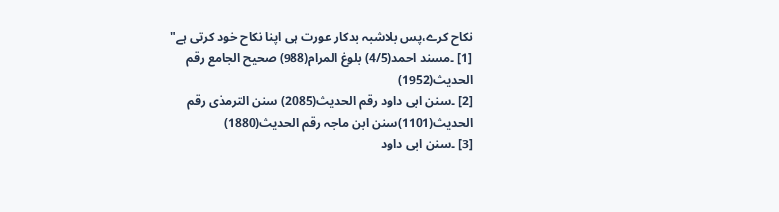نکاح کرے،پس بلاشبہ بدکار عورت ہی اپنا نکاح خود کرتی ہے"
[1] ۔مسند احمد(4/5) بلوغ المرام(988) صحیح الجامع رقم الحدیث(1952)
[2] ۔سنن ابی داود رقم الحدیث(2085) سنن الترمذی رقم الحدیث(1101)سنن ابن ماجہ رقم الحدیث(1880)
[3] ۔سنن ابی داود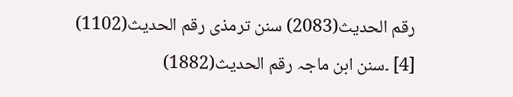رقم الحدیث(2083) سنن ترمذی رقم الحدیث(1102)
[4] ۔سنن ابن ماجہ رقم الحدیث(1882)